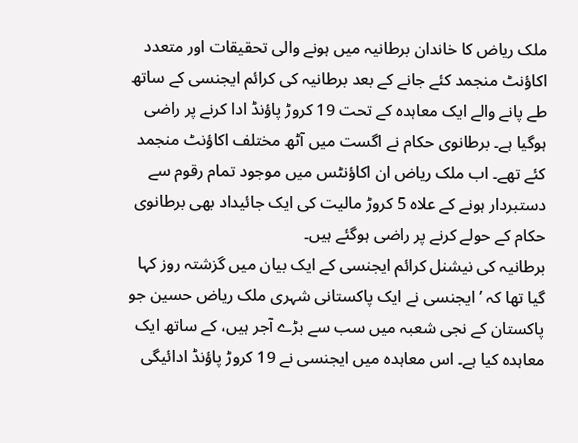ملک ریاض کا خاندان برطانیہ میں ہونے والی تحقیقات اور متعدد اکاؤنٹ منجمد کئے جانے کے بعد برطانیہ کی کرائم ایجنسی کے ساتھ طے پانے والے ایک معاہدہ کے تحت 19 کروڑ پاؤنڈ ادا کرنے پر راضی ہوگیا ہے۔ برطانوی حکام نے اگست میں آٹھ مختلف اکاؤنٹ منجمد کئے تھے۔ اب ملک ریاض ان اکاؤنٹس میں موجود تمام رقوم سے دستبردار ہونے کے علاہ 5 کروڑ مالیت کی ایک جائیداد بھی برطانوی حکام کے حولے کرنے پر راضی ہوگئے ہیں۔
برطانیہ کی نیشنل کرائم ایجنسی کے ایک بیان میں گزشتہ روز کہا گیا تھا کہ ’ایجنسی نے ایک پاکستانی شہری ملک ریاض حسین جو پاکستان کے نجی شعبہ میں سب سے بڑے آجر ہیں، کے ساتھ ایک معاہدہ کیا ہے۔ اس معاہدہ میں ایجنسی نے 19 کروڑ پاؤنڈ ادائیگی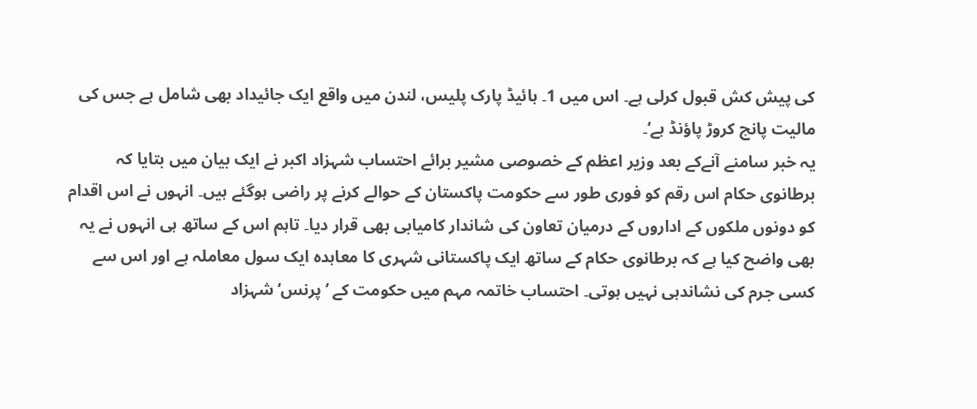کی پیش کش قبول کرلی ہے۔ اس میں 1۔ ہائیڈ پارک پلیس، لندن میں واقع ایک جائیداد بھی شامل ہے جس کی مالیت پانچ کروڑ پاؤنڈ ہے‘۔
یہ خبر سامنے آنےکے بعد وزیر اعظم کے خصوصی مشیر برائے احتساب شہزاد اکبر نے ایک بیان میں بتایا کہ برطانوی حکام اس رقم کو فوری طور سے حکومت پاکستان کے حوالے کرنے پر راضی ہوگئے ہیں۔ انہوں نے اس اقدام کو دونوں ملکوں کے اداروں کے درمیان تعاون کی شاندار کامیابی بھی قرار دیا۔ تاہم اس کے ساتھ ہی انہوں نے یہ بھی واضح کیا ہے کہ برطانوی حکام کے ساتھ ایک پاکستانی شہری کا معاہدہ ایک سول معاملہ ہے اور اس سے کسی جرم کی نشاندہی نہیں ہوتی۔ احتساب خاتمہ مہم میں حکومت کے ’پرنس‘ شہزاد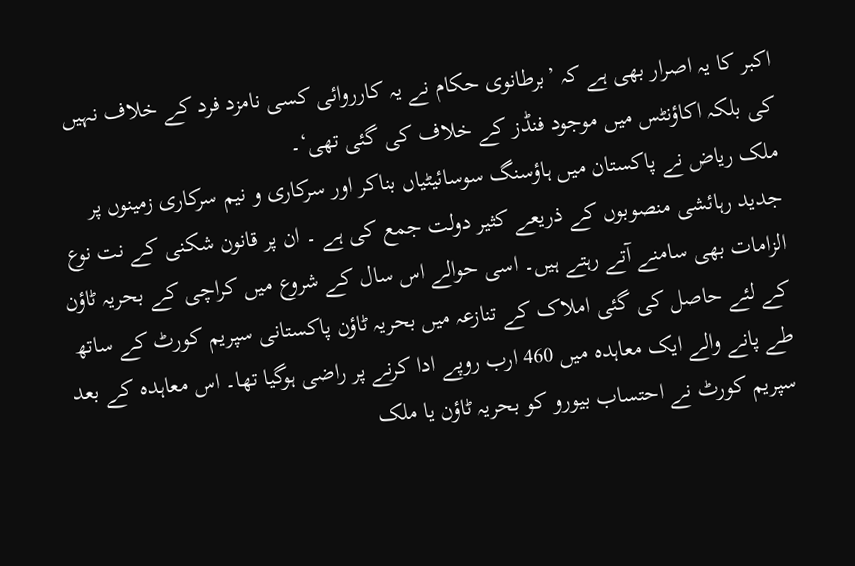اکبر کا یہ اصرار بھی ہے کہ ’برطانوی حکام نے یہ کارروائی کسی نامزد فرد کے خلاف نہیں کی بلکہ اکاؤنٹس میں موجود فنڈز کے خلاف کی گئی تھی‘۔
ملک ریاض نے پاکستان میں ہاؤسنگ سوسائیٹیاں بناکر اور سرکاری و نیم سرکاری زمینوں پر جدید رہائشی منصوبوں کے ذریعے کثیر دولت جمع کی ہے ۔ ان پر قانون شکنی کے نت نوع الزامات بھی سامنے آتے رہتے ہیں۔ اسی حوالے اس سال کے شروع میں کراچی کے بحریہ ٹاؤن کے لئے حاصل کی گئی املاک کے تنازعہ میں بحریہ ٹاؤن پاکستانی سپریم کورٹ کے ساتھ طے پانے والے ایک معاہدہ میں 460 ارب روپے ادا کرنے پر راضی ہوگیا تھا۔ اس معاہدہ کے بعد سپریم کورٹ نے احتساب بیورو کو بحریہ ٹاؤن یا ملک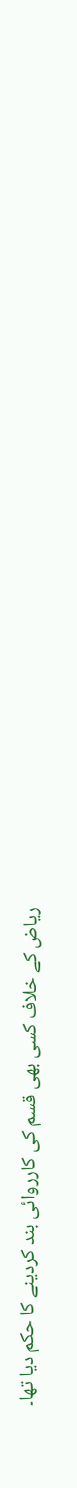ریاض کے خلاف کسی بھی قسم کی کارروائی بند کردینے کا حکم دیا تھا۔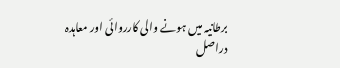برطانیہ میں ہونے والی کارروائی اور معاہدہ دراصل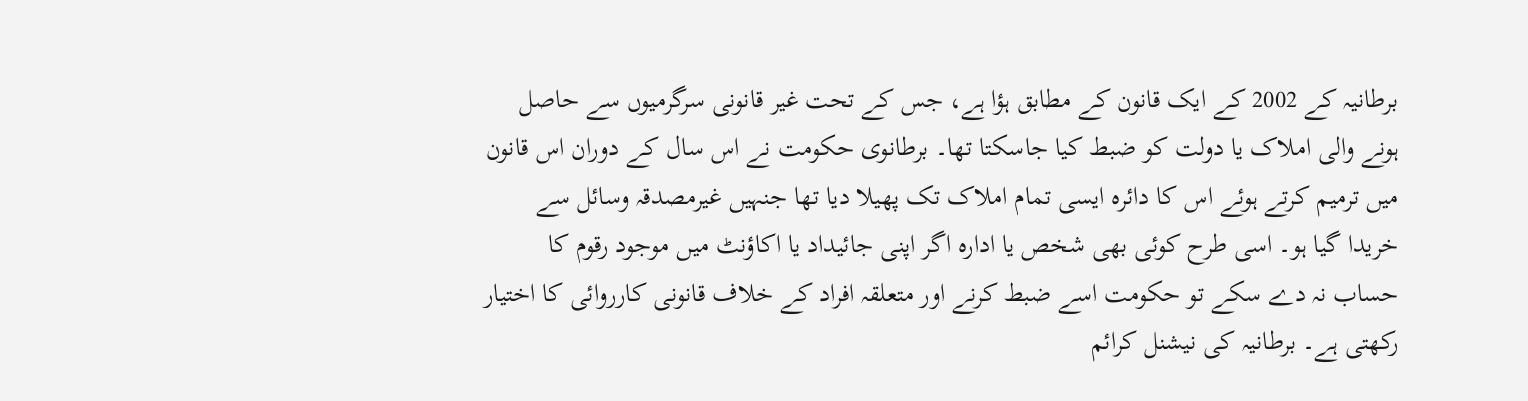برطانیہ کے 2002 کے ایک قانون کے مطابق ہؤا ہے، جس کے تحت غیر قانونی سرگرمیوں سے حاصل ہونے والی املاک یا دولت کو ضبط کیا جاسکتا تھا۔ برطانوی حکومت نے اس سال کے دوران اس قانون میں ترمیم کرتے ہوئے اس کا دائرہ ایسی تمام املاک تک پھیلا دیا تھا جنہیں غیرمصدقہ وسائل سے خریدا گیا ہو۔ اسی طرح کوئی بھی شخص یا ادارہ اگر اپنی جائیداد یا اکاؤنٹ میں موجود رقوم کا حساب نہ دے سکے تو حکومت اسے ضبط کرنے اور متعلقہ افراد کے خلاف قانونی کارروائی کا اختیار رکھتی ہے۔ برطانیہ کی نیشنل کرائم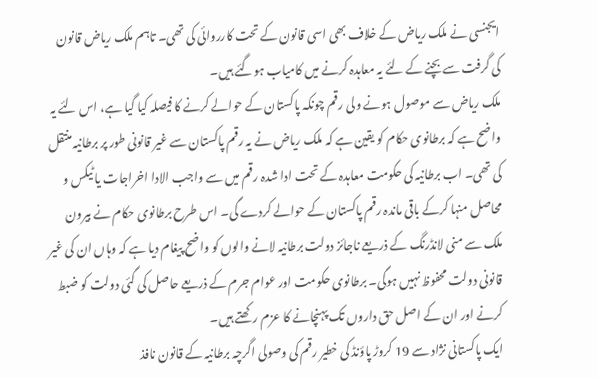ایجنسی نے ملک ریاض کے خلاف بھی اسی قانون کے تحت کارروائی کی تھی۔ تاہم ملک ریاض قانون کی گرفت سے بچنے کے لئے یہ معاہدہ کرنے میں کامیاب ہوگئے ہیں۔
ملک ریاض سے موصول ہونے ولی رقم چونکہ پاکستان کے حوالے کرنے کا فیصلہ کیا گیا ہے، اس لئے یہ واضح ہے کہ برطانوی حکام کو یقین ہے کہ ملک ریاض نے یہ رقم پاکستان سے غیر قانونی طور پر برطانیہ منتقل کی تھی۔ اب برطانیہ کی حکومت معاہدہ کے تحت ادا شدہ رقم میں سے واجب الادا اخراجات یا ٹیکس و محاصل منہا کرکے باقی ماندہ رقم پاکستان کے حوالے کردے گی۔ اس طرح برطانوی حکام نے بیرون ملک سے منی لانڈرنگ کے ذریعے ناجائز دولت برطانیہ لانے والوں کو واضح پیغام دیا ہے کہ وہاں ان کی غیر قانونی دولت محفوظ نہیں ہوگی۔ برطانوی حکومت اور عوام جرم کے ذریعے حاصل کی گئی دولت کو ضبط کرنے اور ان کے اصل حق داروں تک پہنچانے کا عزم رکھتے ہیں۔
ایک پاکستانی نژاد سے 19 کروڑ پاؤنڈ کی خطیر رقم کی وصولی اگرچہ برطانیہ کے قانون نافذ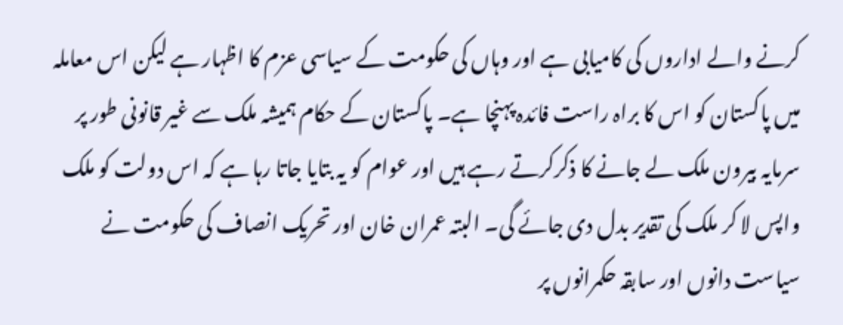کرنے والے اداروں کی کامیابی ہے اور وہاں کی حکومت کے سیاسی عزم کا اظہار ہے لیکن اس معاملہ میں پاکستان کو اس کا براہ راست فائدہ پہنچا ہے۔ پاکستان کے حکام ہمیشہ ملک سے غیر قانونی طور پر سرمایہ بیرون ملک لے جانے کا ذکرکرتے رہے ہیں اور عوام کو یہ بتایا جاتا رہا ہے کہ اس دولت کو ملک واپس لا کر ملک کی تقدیر بدل دی جائے گی۔ البتہ عمران خان اور تحریک انصاف کی حکومت نے سیاست دانوں اور سابقہ حکمرانوں پر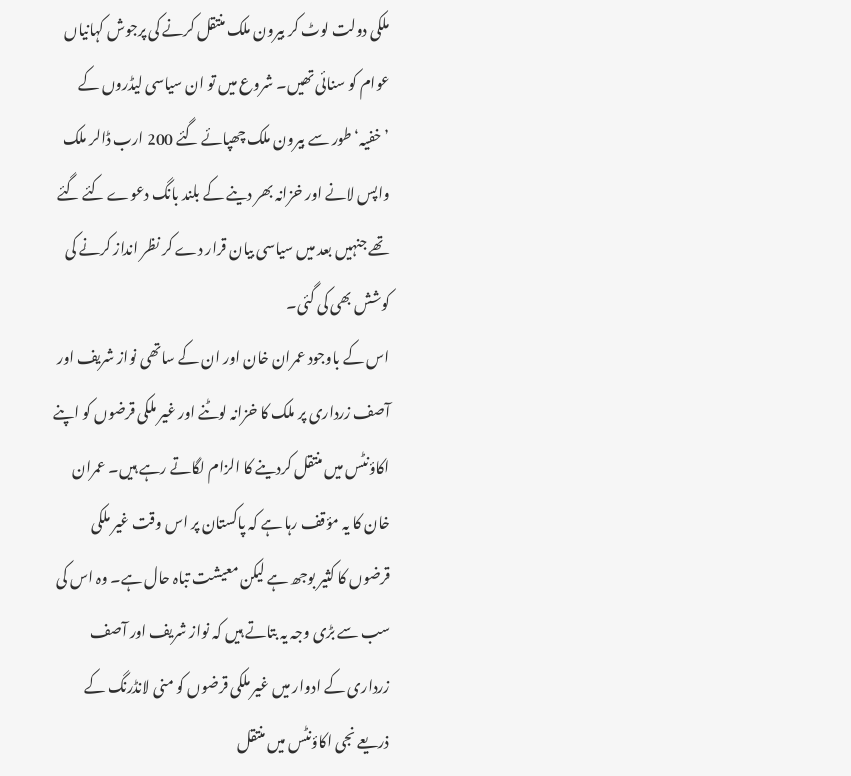ملکی دولت لوٹ کر بیرون ملک منتقل کرنے کی پرجوش کہانیاں عوام کو سنائی تھیں۔ شروع میں تو ان سیاسی لیڈروں کے ’خفیہ‘ طور سے بیرون ملک چھپائے گئے 200 ارب ڈالر ملک واپس لانے اور خزانہ بھر دینے کے بلند بانگ دعوے کئے گئے تھے جنہیں بعد میں سیاسی بیان قرار دے کر نظر انداز کرنے کی کوشش بھی کی گئی۔
اس کے باوجود عمران خان اور ان کے ساتھی نواز شریف اور آصف زرداری پر ملک کا خزانہ لوٹنے اور غیر ملکی قرضوں کو اپنے اکاؤنٹس میں منتقل کردینے کا الزام لگاتے رہے ہیں۔ عمران خان کا یہ مؤقف رہا ہے کہ پاکستان پر اس وقت غیر ملکی قرضوں کا کثیر بوجھ ہے لیکن معیشت تباہ حال ہے۔ وہ اس کی سب سے بڑی وجہ یہ بتاتے ہیں کہ نواز شریف اور آصف زرداری کے ادوار میں غیر ملکی قرضوں کو منی لانڈرنگ کے ذریعے نجی اکاؤنٹس میں منتقل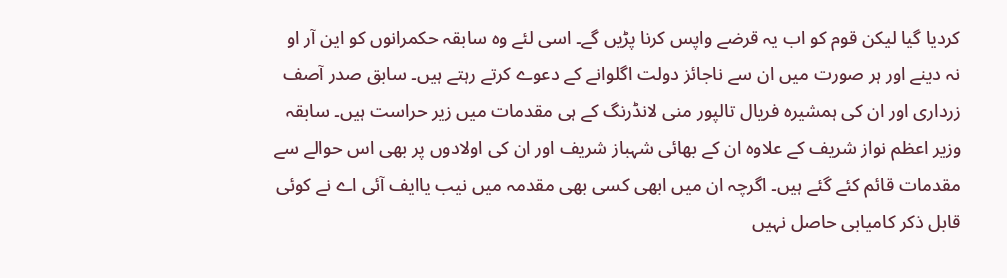کردیا گیا لیکن قوم کو اب یہ قرضے واپس کرنا پڑیں گے۔ اسی لئے وہ سابقہ حکمرانوں کو این آر او نہ دینے اور ہر صورت میں ان سے ناجائز دولت اگلوانے کے دعوے کرتے رہتے ہیں۔ سابق صدر آصف زرداری اور ان کی ہمشیرہ فریال تالپور منی لانڈرنگ کے ہی مقدمات میں زیر حراست ہیں۔ سابقہ وزیر اعظم نواز شریف کے علاوہ ان کے بھائی شہباز شریف اور ان کی اولادوں پر بھی اس حوالے سے مقدمات قائم کئے گئے ہیں۔ اگرچہ ان میں ابھی کسی بھی مقدمہ میں نیب یاایف آئی اے نے کوئی قابل ذکر کامیابی حاصل نہیں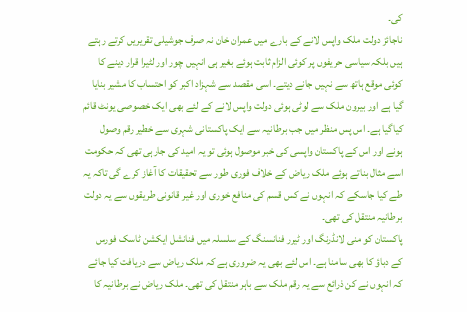کی۔
ناجائز دولت ملک واپس لانے کے بارے میں عمران خان نہ صرف جوشیلی تقریریں کرتے رہتے ہیں بلکہ سیاسی حریفوں پر کوئی الزام ثابت ہوئے بغیر ہی انہیں چور اور لٹیرا قرار دینے کا کوئی موقع ہاتھ سے نہیں جانے دیتے۔ اسی مقصد سے شہزاد اکبر کو احتساب کا مشیر بنایا گیا ہے اور بیرون ملک سے لوٹی ہوئی دولت واپس لانے کے لئے بھی ایک خصوصی یونٹ قائم کیاگیا ہے۔ اس پس منظر میں جب برطانیہ سے ایک پاکستانی شہری سے خطیر رقم وصول ہونے اور اس کے پاکستان واپسی کی خبر موصول ہوئی تو یہ امید کی جارہی تھی کہ حکومت اسے مثال بناتے ہوئے ملک ریاض کے خلاف فوری طور سے تحقیقات کا آغاز کرے گی تاکہ یہ طے کیا جاسکے کہ انہوں نے کس قسم کی منافع خوری اور غیر قانونی طریقوں سے یہ دولت برطانیہ منتقل کی تھی۔
پاکستان کو منی لانڈرنگ اور ٹیرر فنانسنگ کے سلسلہ میں فنانشل ایکشن ٹاسک فورس کے دباؤ کا بھی سامنا ہے۔ اس لئے بھی یہ ضروری ہے کہ ملک ریاض سے دریافت کیا جائے کہ انہوں نے کن ذرائع سے یہ رقم ملک سے باہر منتقل کی تھی۔ ملک ریاض نے برطانیہ کا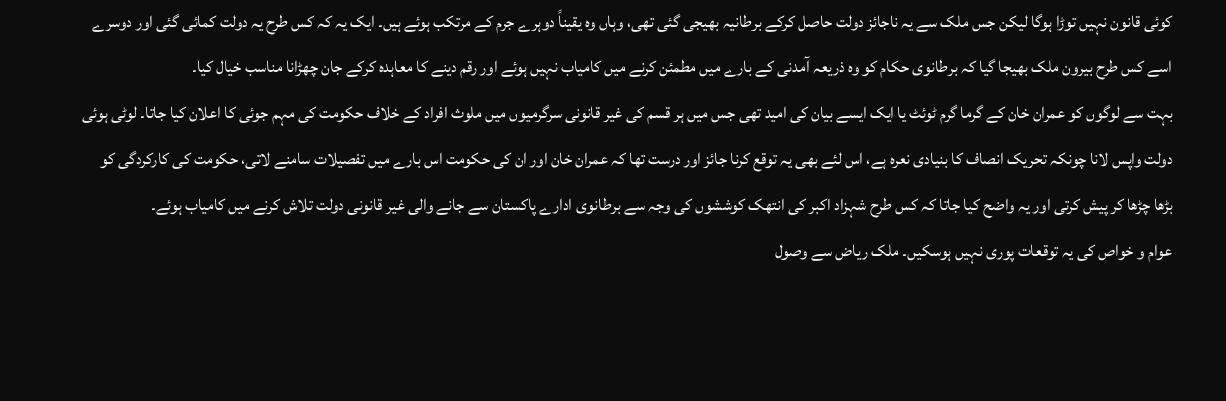کوئی قانون نہیں توڑا ہوگا لیکن جس ملک سے یہ ناجائز دولت حاصل کرکے برطانیہ بھیجی گئی تھی، وہاں وہ یقیناً دوہرے جرم کے مرتکب ہوئے ہیں۔ ایک یہ کہ کس طرح یہ دولت کمائی گئی اور دوسرے اسے کس طرح بیرون ملک بھیجا گیا کہ برطانوی حکام کو وہ ذریعہ آمدنی کے بارے میں مطمئن کرنے میں کامیاب نہیں ہوئے اور رقم دینے کا معاہدہ کرکے جان چھڑانا مناسب خیال کیا۔
بہت سے لوگوں کو عمران خان کے گرما گرم ٹوئٹ یا ایک ایسے بیان کی امید تھی جس میں ہر قسم کی غیر قانونی سرگرمیوں میں ملوث افراد کے خلاف حکومت کی مہم جوئی کا اعلان کیا جاتا۔ لوٹی ہوئی دولت واپس لانا چونکہ تحریک انصاف کا بنیادی نعرہ ہے، اس لئے بھی یہ توقع کرنا جائز اور درست تھا کہ عمران خان اور ان کی حکومت اس بارے میں تفصیلات سامنے لاتی، حکومت کی کارکردگی کو بڑھا چڑھا کر پیش کرتی اور یہ واضح کیا جاتا کہ کس طرح شہزاد اکبر کی انتھک کوششوں کی وجہ سے برطانوی ادارے پاکستان سے جانے والی غیر قانونی دولت تلاش کرنے میں کامیاب ہوئے۔
عوام و خواص کی یہ توقعات پوری نہیں ہوسکیں۔ ملک ریاض سے وصول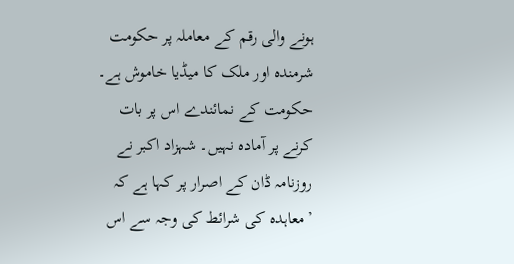ہونے والی رقم کے معاملہ پر حکومت شرمندہ اور ملک کا میڈیا خاموش ہے۔ حکومت کے نمائندے اس پر بات کرنے پر آمادہ نہیں۔ شہزاد اکبر نے روزنامہ ڈان کے اصرار پر کہا ہے کہ ’معاہدہ کی شرائط کی وجہ سے اس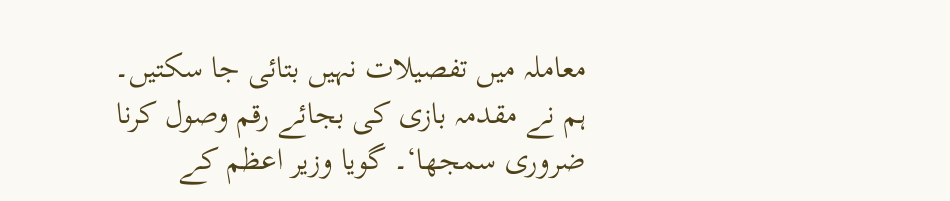معاملہ میں تفصیلات نہیں بتائی جا سکتیں۔ ہم نے مقدمہ بازی کی بجائے رقم وصول کرنا ضروری سمجھا‘۔ گویا وزیر اعظم کے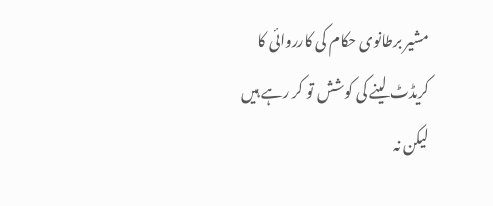مشیر برطانوی حکام کی کارروائی کا کریڈٹ لینے کی کوشش تو کر رہے ہیں لیکن نہ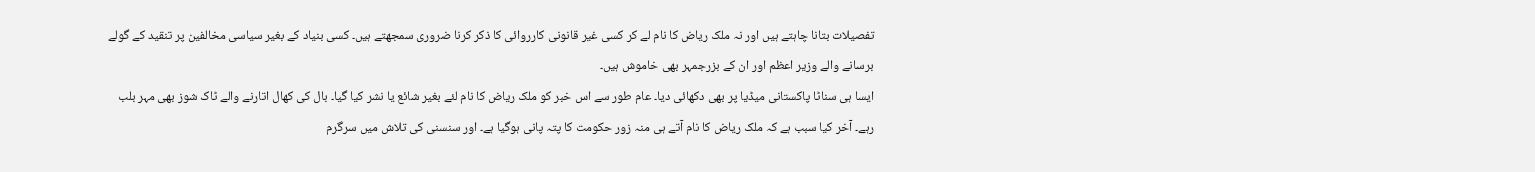تفصیلات بتانا چاہتے ہیں اور نہ ملک ریاض کا نام لے کر کسی غیر قانونی کارروائی کا ذکر کرنا ضروری سمجھتے ہیں۔ کسی بنیاد کے بغیر سیاسی مخالفین پر تنقید کے گولے برسانے والے وزیر اعظم اور ان کے بزرجمہر بھی خاموش ہیں۔
ایسا ہی سناٹا پاکستانی میڈیا پر بھی دکھائی دیا۔ عام طور سے اس خبر کو ملک ریاض کا نام لئے بغیر شائع یا نشر کیا گیا۔ بال کی کھال اتارنے والے ٹاک شوز بھی مہر بلب رہے۔ آخر کیا سبب ہے کہ ملک ریاض کا نام آتے ہی منہ زور حکومت کا پتہ پانی ہوگیا ہے۔ اور سنسنی کی تلاش میں سرگرم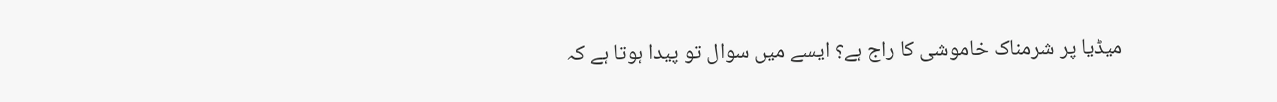میڈیا پر شرمناک خاموشی کا راج ہے؟ ایسے میں سوال تو پیدا ہوتا ہے کہ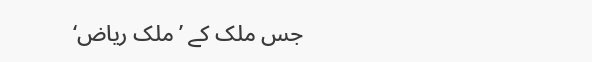جس ملک کے ’ملک ریاض‘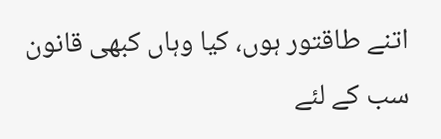اتنے طاقتور ہوں، کیا وہاں کبھی قانون سب کے لئے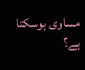مساوی ہوسکتا ہے؟